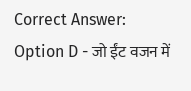Correct Answer:
Option D - जो ईंट वजन में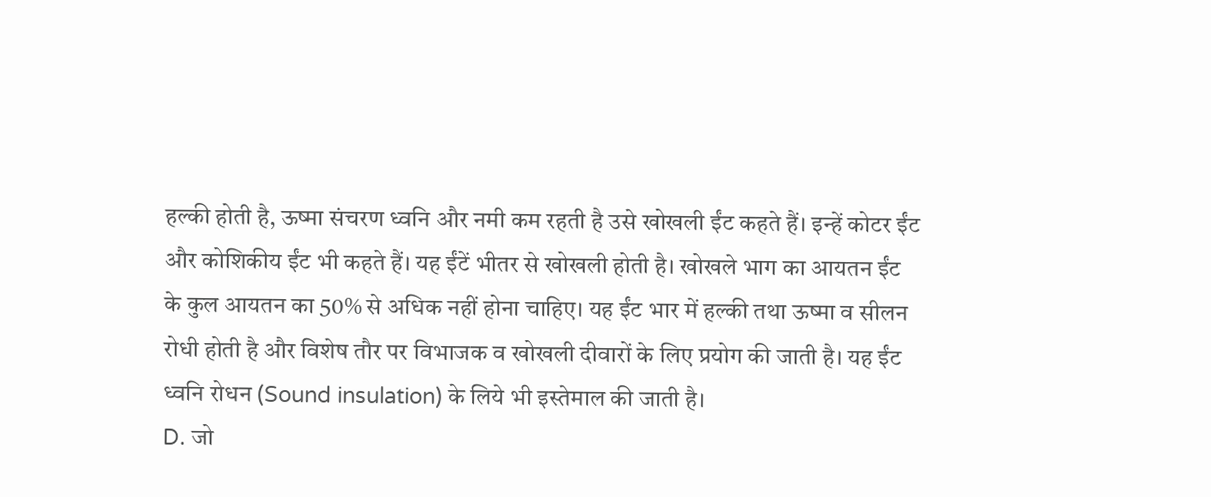हल्की होती है, ऊष्मा संचरण ध्वनि और नमी कम रहती है उसे खोखली ईंट कहते हैं। इन्हें कोटर ईंट और कोशिकीय ईंट भी कहते हैं। यह ईंटें भीतर से खोखली होती है। खोखले भाग का आयतन ईंट के कुल आयतन का 50% से अधिक नहीं होना चाहिए। यह ईंट भार में हल्की तथा ऊष्मा व सीलन रोधी होती है और विशेष तौर पर विभाजक व खोखली दीवारों के लिए प्रयोग की जाती है। यह ईंट ध्वनि रोधन (Sound insulation) के लिये भी इस्तेमाल की जाती है।
D. जो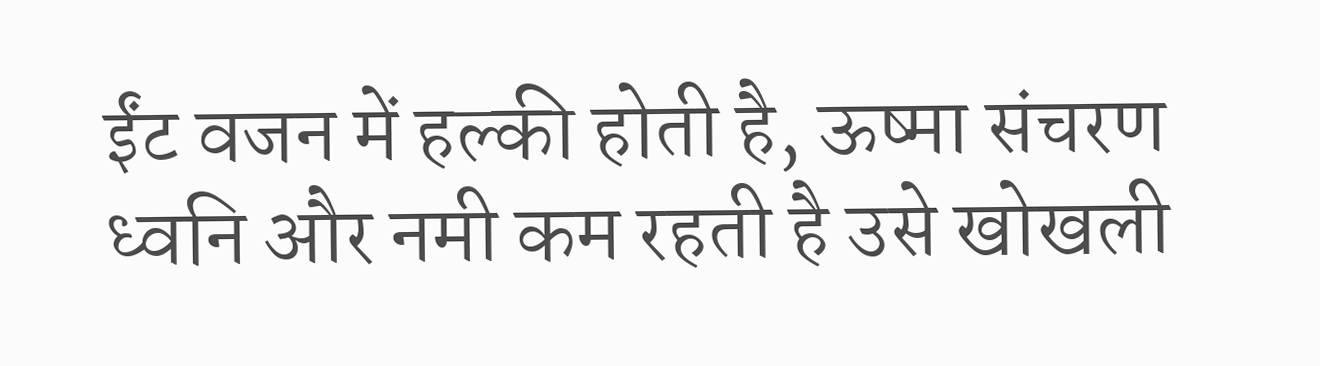ईंट वजन में हल्की होती है, ऊष्मा संचरण ध्वनि और नमी कम रहती है उसे खोखली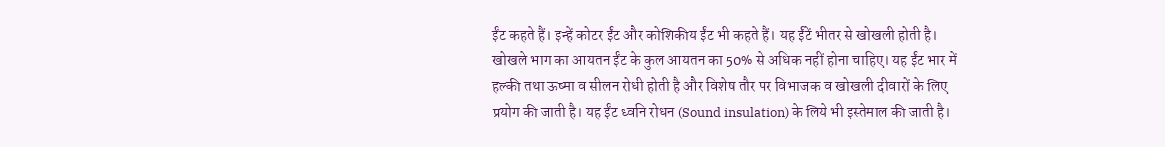ईंट कहते हैं। इन्हें कोटर ईंट और कोशिकीय ईंट भी कहते हैं। यह ईंटें भीतर से खोखली होती है। खोखले भाग का आयतन ईंट के कुल आयतन का 50% से अधिक नहीं होना चाहिए। यह ईंट भार में हल्की तथा ऊष्मा व सीलन रोधी होती है और विशेष तौर पर विभाजक व खोखली दीवारों के लिए प्रयोग की जाती है। यह ईंट ध्वनि रोधन (Sound insulation) के लिये भी इस्तेमाल की जाती है।